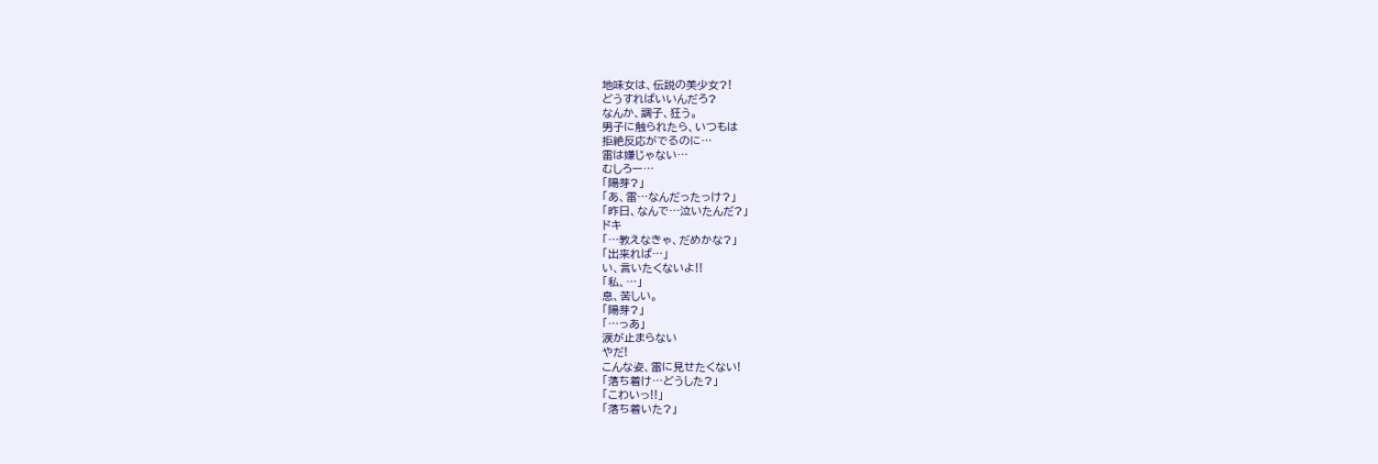地味女は、伝説の美少女?!
どうすればいいんだろ?
なんか、調子、狂う。
男子に触られたら、いつもは
拒絶反応がでるのに…
雷は嫌じゃない…
むしろー…
「陽芽?」
「あ、雷…なんだったっけ?」
「昨日、なんで…泣いたんだ?」
ドキ
「…教えなきゃ、だめかな?」
「出来れば…」
い、言いたくないよ!!
「私、…」
息、苦しい。
「陽芽?」
「…っあ」
涙が止まらない
やだ!
こんな姿、雷に見せたくない!
「落ち着け…どうした?」
「こわいっ!!」
「落ち着いた?」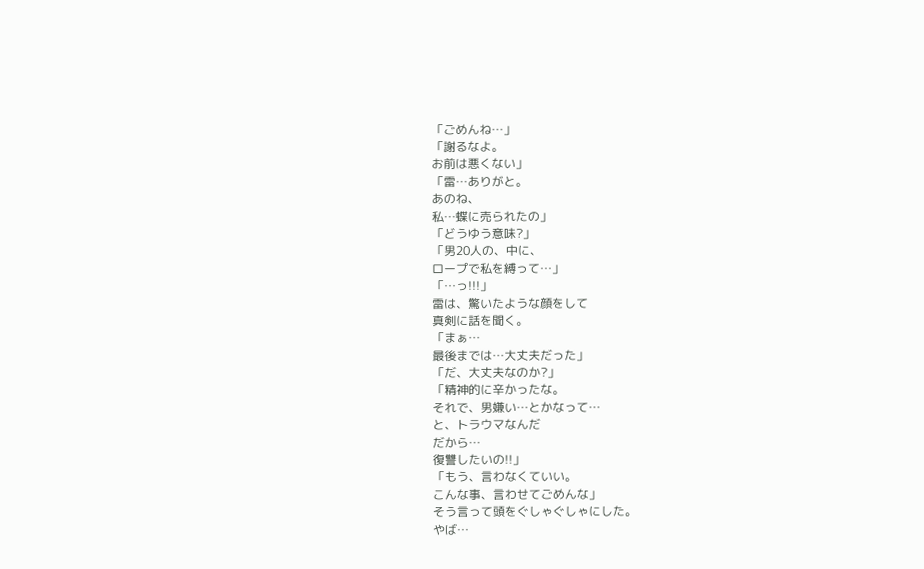「ごめんね…」
「謝るなよ。
お前は悪くない」
「雷…ありがと。
あのね、
私…蝶に売られたの」
「どうゆう意味?」
「男20人の、中に、
ロープで私を縛って…」
「…っ!!!」
雷は、驚いたような顔をして
真剣に話を聞く。
「まぁ…
最後までは…大丈夫だった」
「だ、大丈夫なのか?」
「精神的に辛かったな。
それで、男嫌い…とかなって…
と、トラウマなんだ
だから…
復讐したいの!!」
「もう、言わなくていい。
こんな事、言わせてごめんな」
そう言って頭をぐしゃぐしゃにした。
やば…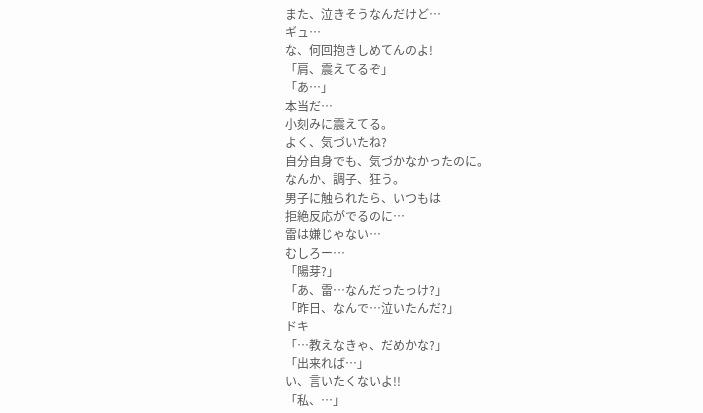また、泣きそうなんだけど…
ギュ…
な、何回抱きしめてんのよ!
「肩、震えてるぞ」
「あ…」
本当だ…
小刻みに震えてる。
よく、気づいたね?
自分自身でも、気づかなかったのに。
なんか、調子、狂う。
男子に触られたら、いつもは
拒絶反応がでるのに…
雷は嫌じゃない…
むしろー…
「陽芽?」
「あ、雷…なんだったっけ?」
「昨日、なんで…泣いたんだ?」
ドキ
「…教えなきゃ、だめかな?」
「出来れば…」
い、言いたくないよ!!
「私、…」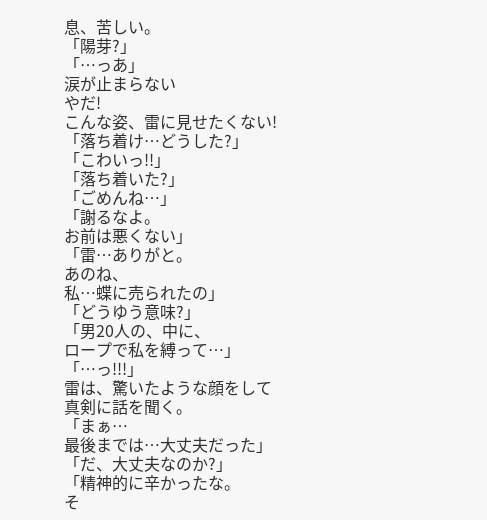息、苦しい。
「陽芽?」
「…っあ」
涙が止まらない
やだ!
こんな姿、雷に見せたくない!
「落ち着け…どうした?」
「こわいっ!!」
「落ち着いた?」
「ごめんね…」
「謝るなよ。
お前は悪くない」
「雷…ありがと。
あのね、
私…蝶に売られたの」
「どうゆう意味?」
「男20人の、中に、
ロープで私を縛って…」
「…っ!!!」
雷は、驚いたような顔をして
真剣に話を聞く。
「まぁ…
最後までは…大丈夫だった」
「だ、大丈夫なのか?」
「精神的に辛かったな。
そ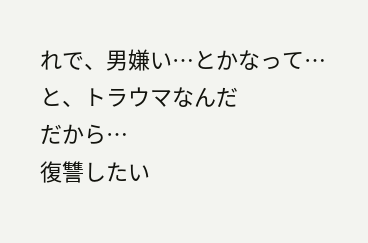れで、男嫌い…とかなって…
と、トラウマなんだ
だから…
復讐したい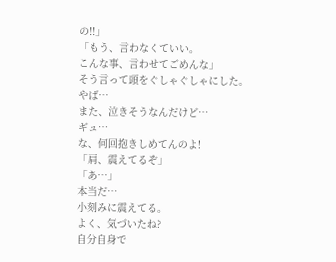の!!」
「もう、言わなくていい。
こんな事、言わせてごめんな」
そう言って頭をぐしゃぐしゃにした。
やば…
また、泣きそうなんだけど…
ギュ…
な、何回抱きしめてんのよ!
「肩、震えてるぞ」
「あ…」
本当だ…
小刻みに震えてる。
よく、気づいたね?
自分自身で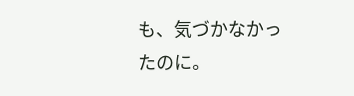も、気づかなかったのに。